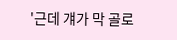'근데 걔가 막 골로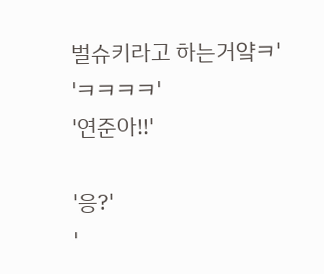벌슈키라고 하는거얔ㅋ'
'ㅋㅋㅋㅋ'
'연준아!!'

'응?'
'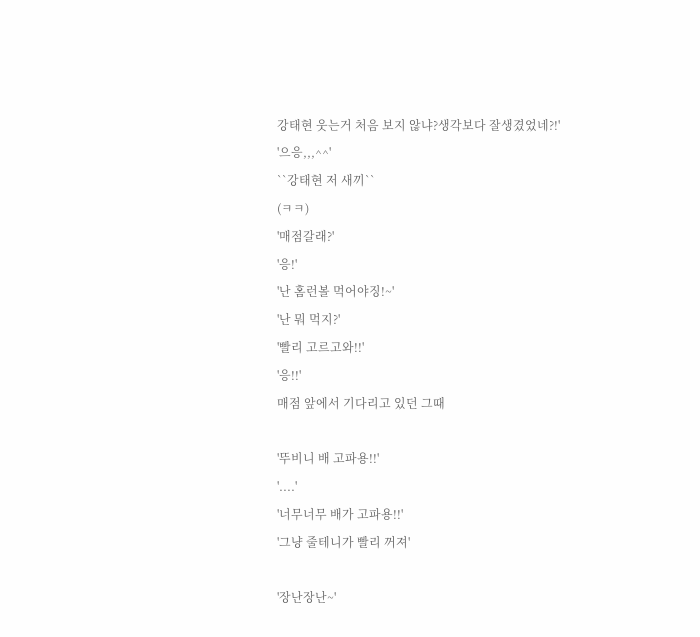강태현 웃는거 처음 보지 않냐?생각보다 잘생겼었네?!'
'으응,,,^^'
``강태현 저 새끼``
(ㅋㅋ)
'매점갈래?'
'응!'
'난 홈런볼 먹어야징!~'
'난 뭐 먹지?'
'빨리 고르고와!!'
'응!!'
매점 앞에서 기다리고 있던 그때

'뚜비니 배 고파용!!'
'....'
'너무너무 배가 고파용!!'
'그냥 줄테니가 빨리 꺼져'

'장난장난~'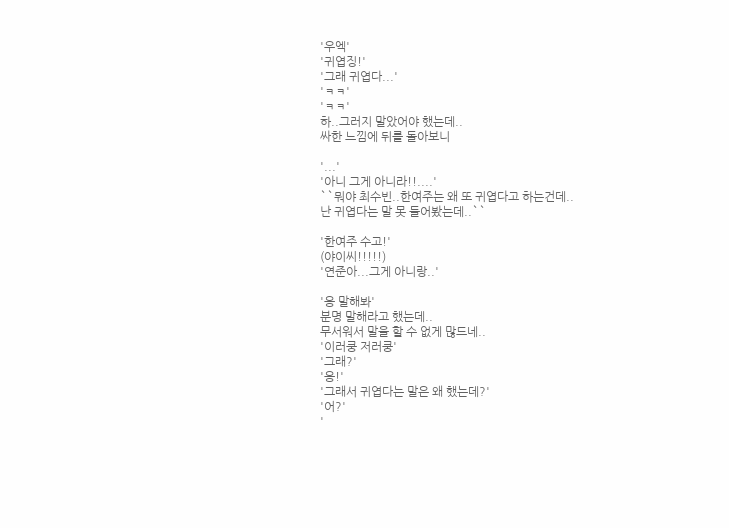'우엑'
'귀엽징!'
'그래 귀엽다...'
'ㅋㅋ'
'ㅋㅋ'
하..그러지 말았어야 했는데..
싸한 느낌에 뒤를 돌아보니

'...'
'아니 그게 아니라!!....'
``뭐야 최수빈..한여주는 왜 또 귀엽다고 하는건데..
난 귀엽다는 말 못 들어봤는데..``

'한여주 수고!'
(야이씨!!!!!)
'연준아...그게 아니랑..'

'응 말해봐'
분명 말해라고 했는데..
무서워서 말을 할 수 없게 많드네..
'이러쿵 저러쿵'
'그래?'
'응!'
'그래서 귀엽다는 말은 왜 했는데?'
'어?'
'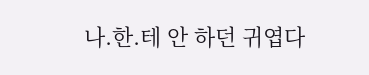나.한.테 안 하던 귀엽다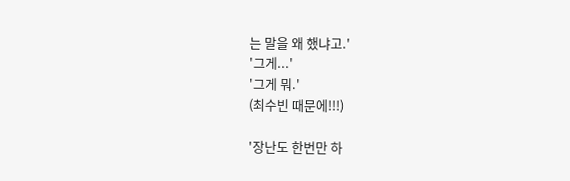는 말을 왜 했냐고.'
'그게...'
'그게 뭐.'
(최수빈 때문에!!!)

'장난도 한번만 하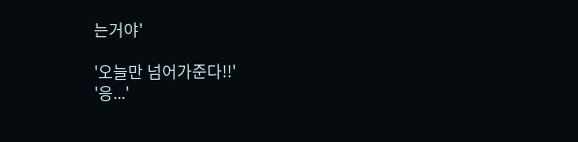는거야'

'오늘만 넘어가준다!!'
'응...'